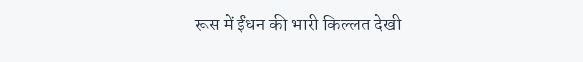रूस में ईंधन की भारी किल्लत देखी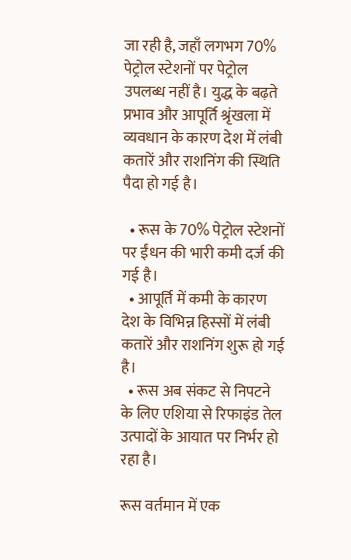जा रही है, जहाँ लगभग 70% पेट्रोल स्टेशनों पर पेट्रोल उपलब्ध नहीं है। युद्ध के बढ़ते प्रभाव और आपूर्ति श्रृंखला में व्यवधान के कारण देश में लंबी कतारें और राशनिंग की स्थिति पैदा हो गई है।

  • रूस के 70% पेट्रोल स्टेशनों पर ईंधन की भारी कमी दर्ज की गई है।
  • आपूर्ति में कमी के कारण देश के विभिन्न हिस्सों में लंबी कतारें और राशनिंग शुरू हो गई है।
  • रूस अब संकट से निपटने के लिए एशिया से रिफाइंड तेल उत्पादों के आयात पर निर्भर हो रहा है।

रूस वर्तमान में एक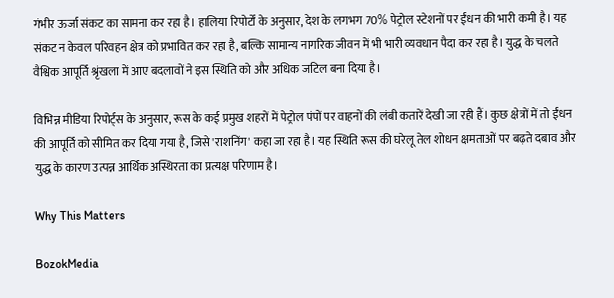गंभीर ऊर्जा संकट का सामना कर रहा है। हालिया रिपोर्टों के अनुसार, देश के लगभग 70% पेट्रोल स्टेशनों पर ईंधन की भारी कमी है। यह संकट न केवल परिवहन क्षेत्र को प्रभावित कर रहा है, बल्कि सामान्य नागरिक जीवन में भी भारी व्यवधान पैदा कर रहा है। युद्ध के चलते वैश्विक आपूर्ति श्रृंखला में आए बदलावों ने इस स्थिति को और अधिक जटिल बना दिया है।

विभिन्न मीडिया रिपोर्ट्स के अनुसार, रूस के कई प्रमुख शहरों में पेट्रोल पंपों पर वाहनों की लंबी कतारें देखी जा रही हैं। कुछ क्षेत्रों में तो ईंधन की आपूर्ति को सीमित कर दिया गया है, जिसे 'राशनिंग' कहा जा रहा है। यह स्थिति रूस की घरेलू तेल शोधन क्षमताओं पर बढ़ते दबाव और युद्ध के कारण उत्पन्न आर्थिक अस्थिरता का प्रत्यक्ष परिणाम है।

Why This Matters

BozokMedia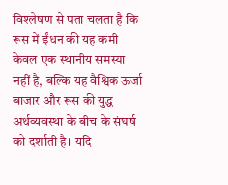विश्लेषण से पता चलता है कि रूस में ईंधन की यह कमी केवल एक स्थानीय समस्या नहीं है, बल्कि यह वैश्विक ऊर्जा बाजार और रूस की युद्ध अर्थव्यवस्था के बीच के संघर्ष को दर्शाती है। यदि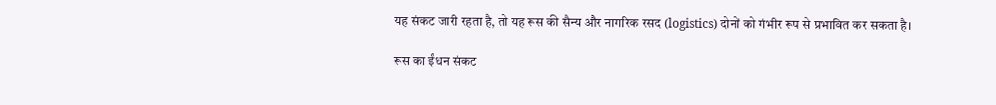यह संकट जारी रहता है, तो यह रूस की सैन्य और नागरिक रसद (logistics) दोनों को गंभीर रूप से प्रभावित कर सकता है।

रूस का ईंधन संकट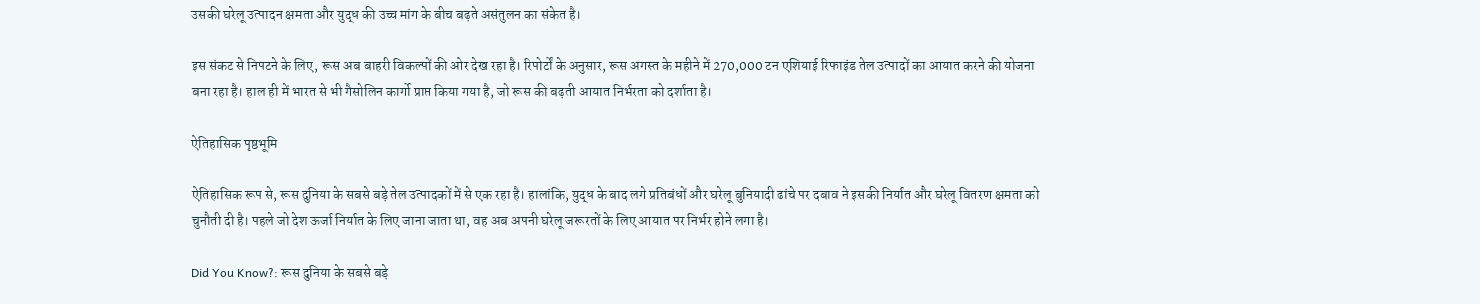उसकी घरेलू उत्पादन क्षमता और युद्ध की उच्च मांग के बीच बढ़ते असंतुलन का संकेत है।

इस संकट से निपटने के लिए, रूस अब बाहरी विकल्पों की ओर देख रहा है। रिपोर्टों के अनुसार, रूस अगस्त के महीने में 270,000 टन एशियाई रिफाइंड तेल उत्पादों का आयात करने की योजना बना रहा है। हाल ही में भारत से भी गैसोलिन कार्गो प्राप्त किया गया है, जो रूस की बढ़ती आयात निर्भरता को दर्शाता है।

ऐतिहासिक पृष्ठभूमि

ऐतिहासिक रूप से, रूस दुनिया के सबसे बड़े तेल उत्पादकों में से एक रहा है। हालांकि, युद्ध के बाद लगे प्रतिबंधों और घरेलू बुनियादी ढांचे पर दबाव ने इसकी निर्यात और घरेलू वितरण क्षमता को चुनौती दी है। पहले जो देश ऊर्जा निर्यात के लिए जाना जाता था, वह अब अपनी घरेलू जरूरतों के लिए आयात पर निर्भर होने लगा है।

Did You Know?: रूस दुनिया के सबसे बड़े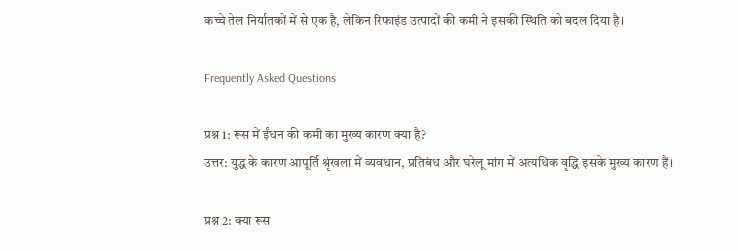कच्चे तेल निर्यातकों में से एक है, लेकिन रिफाइंड उत्पादों की कमी ने इसकी स्थिति को बदल दिया है।

Frequently Asked Questions

प्रश्न 1: रूस में ईंधन की कमी का मुख्य कारण क्या है?
उत्तर: युद्ध के कारण आपूर्ति श्रृंखला में व्यवधान, प्रतिबंध और घरेलू मांग में अत्यधिक वृद्धि इसके मुख्य कारण हैं।

प्रश्न 2: क्या रूस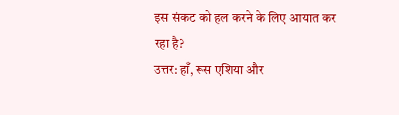इस संकट को हल करने के लिए आयात कर रहा है?
उत्तर: हाँ, रूस एशिया और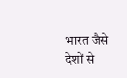भारत जैसे देशों से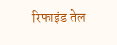रिफाइंड तेल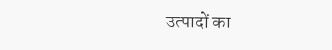उत्पादों का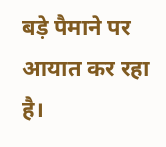बड़े पैमाने पर आयात कर रहा है।